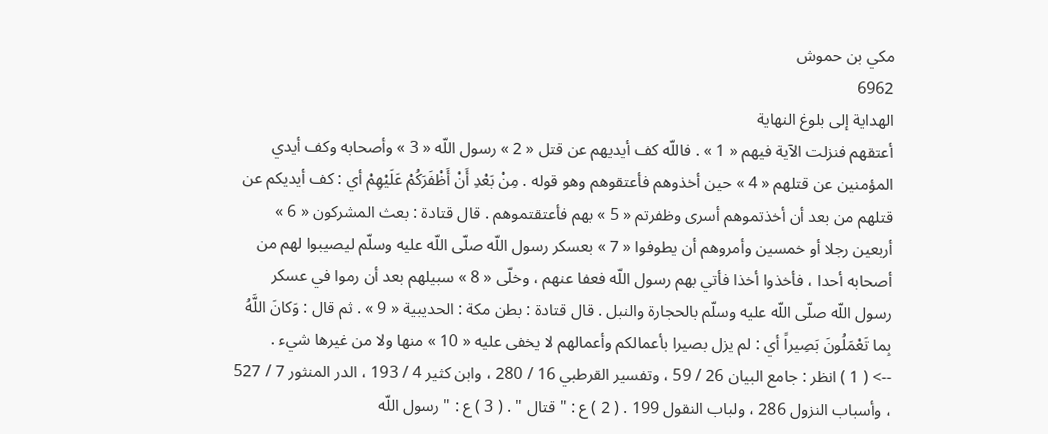مكي بن حموش
6962
الهداية إلى بلوغ النهاية
أعتقهم فنزلت الآية فيهم « 1 » . فاللّه كف أيديهم عن قتل « 2 » رسول اللّه « 3 » وأصحابه وكف أيدي المؤمنين عن قتلهم « 4 » حين أخذوهم فأعتقوهم وهو قوله . مِنْ بَعْدِ أَنْ أَظْفَرَكُمْ عَلَيْهِمْ أي : كف أيديكم عن قتلهم من بعد أن أخذتموهم أسرى وظفرتم « 5 » بهم فأعتقتموهم . قال قتادة : بعث المشركون « 6 » أربعين رجلا أو خمسين وأمروهم أن يطوفوا « 7 » بعسكر رسول اللّه صلّى اللّه عليه وسلّم ليصيبوا لهم من أصحابه أحدا ، فأخذوا أخذا فأتي بهم رسول اللّه فعفا عنهم ، وخلّى « 8 » سبيلهم بعد أن رموا في عسكر رسول اللّه صلّى اللّه عليه وسلّم بالحجارة والنبل . قال قتادة : بطن مكة : الحديبية « 9 » . ثم قال : وَكانَ اللَّهُ بِما تَعْمَلُونَ بَصِيراً أي : لم يزل بصيرا بأعمالكم وأعمالهم لا يخفى عليه « 10 » منها ولا من غيرها شيء .
--> ( 1 ) انظر : جامع البيان 26 / 59 ، وتفسير القرطبي 16 / 280 ، وابن كثير 4 / 193 ، الدر المنثور 7 / 527 ، وأسباب النزول 286 ، ولباب النقول 199 . ( 2 ) ع : " قتال " . ( 3 ) ع : " رسول اللّه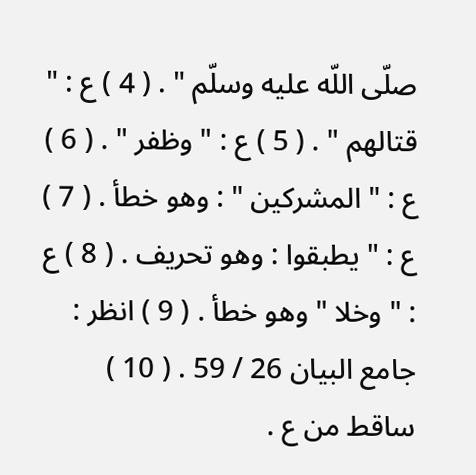صلّى اللّه عليه وسلّم " . ( 4 ) ع : " قتالهم " . ( 5 ) ع : " وظفر " . ( 6 ) ع : " المشركين " : وهو خطأ . ( 7 ) ع : " يطبقوا : وهو تحريف . ( 8 ) ع : " وخلا " وهو خطأ . ( 9 ) انظر : جامع البيان 26 / 59 . ( 10 ) ساقط من ع .